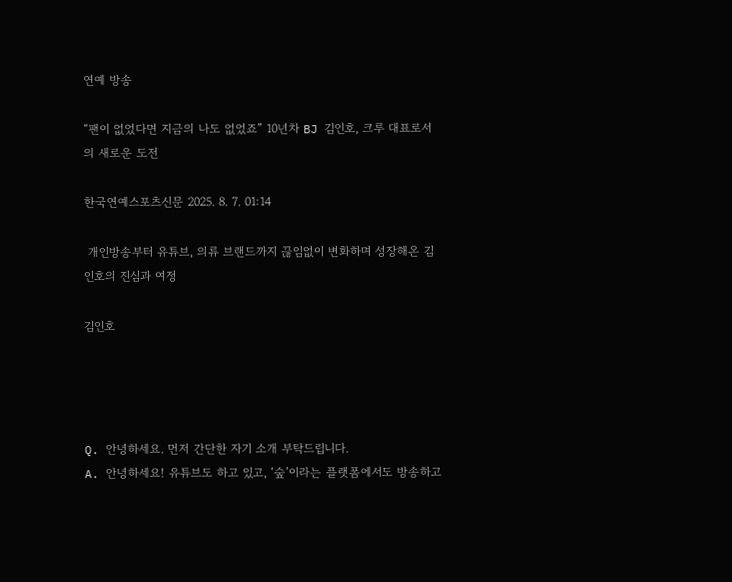연예 방송

“팬이 없었다면 지금의 나도 없었죠” 10년차 BJ 김인호, 크루 대표로서의 새로운 도전

한국연예스포츠신문 2025. 8. 7. 01:14

 개인방송부터 유튜브, 의류 브랜드까지 끊임없이 변화하며 성장해온 김인호의 진심과 여정

김인호




Q. 안녕하세요. 먼저 간단한 자기 소개 부탁드립니다.
A. 안녕하세요! 유튜브도 하고 있고, ‘숲’이라는 플랫폼에서도 방송하고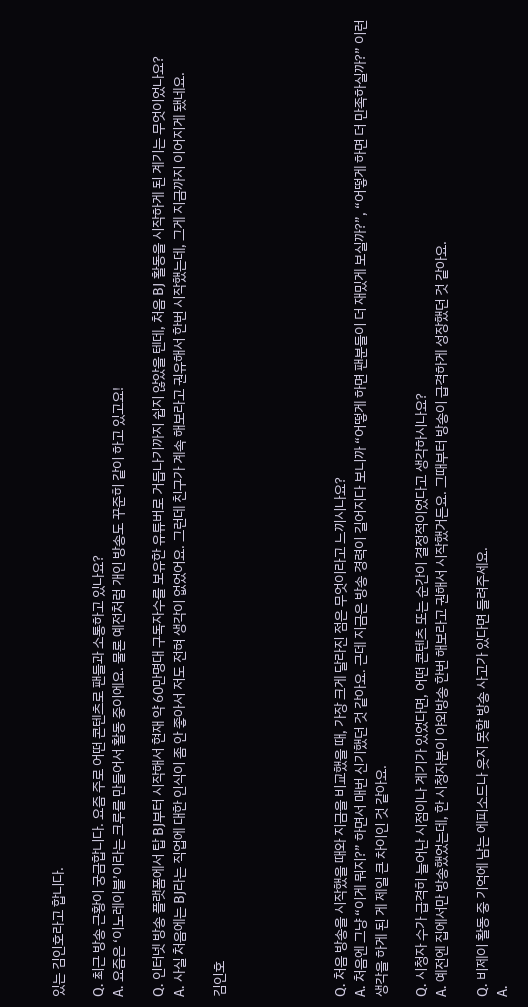있는 김인호라고 합니다.

Q. 최근 방송 근황이 궁금합니다. 요즘 주로 어떤 콘텐츠로 팬들과 소통하고 있나요?
A. 요즘은 ‘이노레이블’이라는 크루를 만들어서 활동 중이에요. 물론 예전처럼 개인 방송도 꾸준히 같이 하고 있고요!

Q. 인터넷 방송 플랫폼에서 탑 BJ부터 시작해서 현재 약 60만명대 구독자수를 보유한 유튜버로 거듭나기까지 쉽지 않았을 텐데, 처음 BJ 활동을 시작하게 된 계기는 무엇이었나요?
A. 사실 처음에는 BJ라는 직업에 대한 인식이 좀 안 좋아서 저도 전혀 생각이 없었어요. 그런데 친구가 계속 해보라고 권유해서 한번 시작했는데, 그게 지금까지 이어지게 됐네요.

김인호





Q. 처음 방송을 시작했을 때와 지금을 비교했을 때, 가장 크게 달라진 점은 무엇이라고 느끼시나요?
A. 처음엔 그냥 “이게 뭐지?” 하면서 매번 신기했던 것 같아요. 근데 지금은 방송 경력이 길어지다 보니까 “어떻게 하면 팬분들이 더 재밌게 보실까?”, “어떻게 하면 더 만족하실까?” 이런 생각을 하게 된 게 제일 큰 차이인 것 같아요.

Q. 시청자 수가 급격히 늘어난 시점이나 계기가 있었다면, 어떤 콘텐츠 또는 순간이 결정적이었다고 생각하시나요?
A. 예전엔 집에서만 방송했었는데, 한 시청자분이 야외방송 한번 해보라고 권해서 시작했거든요. 그때부터 방송이 급격하게 성장했던 것 같아요.

Q. 비제이 활동 중 기억에 남는 에피소드나 웃지 못할 방송 사고가 있다면 들려주세요.
A.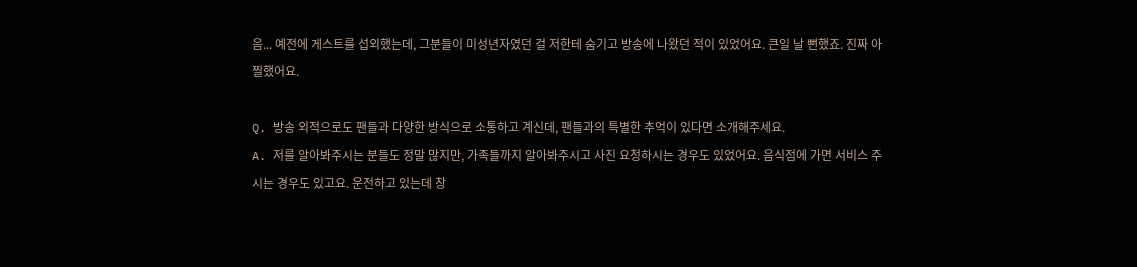음... 예전에 게스트를 섭외했는데, 그분들이 미성년자였던 걸 저한테 숨기고 방송에 나왔던 적이 있었어요. 큰일 날 뻔했죠. 진짜 아찔했어요.

Q. 방송 외적으로도 팬들과 다양한 방식으로 소통하고 계신데, 팬들과의 특별한 추억이 있다면 소개해주세요.
A. 저를 알아봐주시는 분들도 정말 많지만, 가족들까지 알아봐주시고 사진 요청하시는 경우도 있었어요. 음식점에 가면 서비스 주시는 경우도 있고요. 운전하고 있는데 창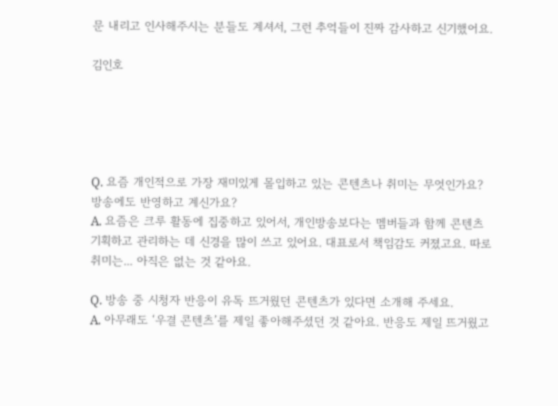문 내리고 인사해주시는 분들도 계셔서, 그런 추억들이 진짜 감사하고 신기했어요.

김인호





Q. 요즘 개인적으로 가장 재미있게 몰입하고 있는 콘텐츠나 취미는 무엇인가요? 방송에도 반영하고 계신가요?
A. 요즘은 크루 활동에 집중하고 있어서, 개인방송보다는 멤버들과 함께 콘텐츠 기획하고 관리하는 데 신경을 많이 쓰고 있어요. 대표로서 책임감도 커졌고요. 따로 취미는... 아직은 없는 것 같아요.

Q. 방송 중 시청자 반응이 유독 뜨거웠던 콘텐츠가 있다면 소개해 주세요.
A. 아무래도 ‘우결 콘텐츠’를 제일 좋아해주셨던 것 같아요. 반응도 제일 뜨거웠고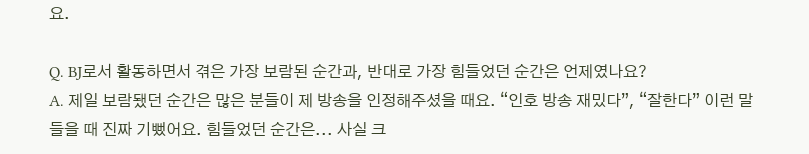요.

Q. BJ로서 활동하면서 겪은 가장 보람된 순간과, 반대로 가장 힘들었던 순간은 언제였나요?
A. 제일 보람됐던 순간은 많은 분들이 제 방송을 인정해주셨을 때요. “인호 방송 재밌다”, “잘한다” 이런 말 들을 때 진짜 기뻤어요. 힘들었던 순간은... 사실 크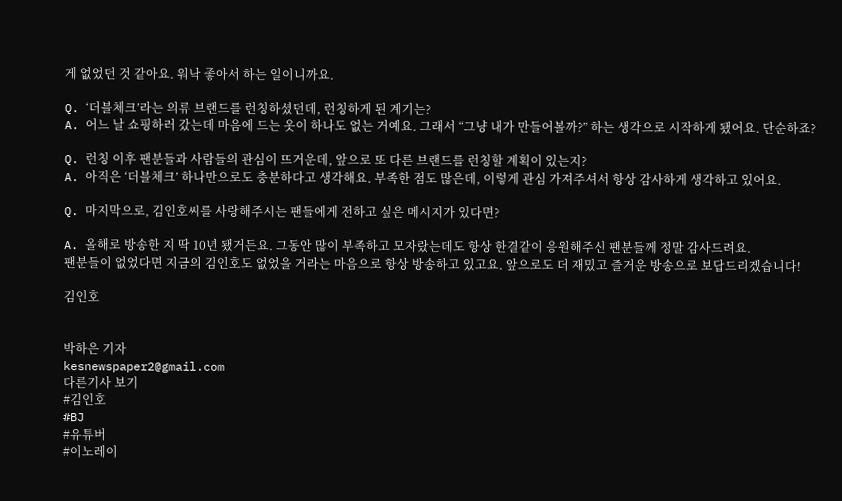게 없었던 것 같아요. 워낙 좋아서 하는 일이니까요.

Q. ‘더블체크’라는 의류 브랜드를 런칭하셨던데, 런칭하게 된 계기는?
A. 어느 날 쇼핑하러 갔는데 마음에 드는 옷이 하나도 없는 거예요. 그래서 “그냥 내가 만들어볼까?” 하는 생각으로 시작하게 됐어요. 단순하죠?

Q. 런칭 이후 팬분들과 사람들의 관심이 뜨거운데, 앞으로 또 다른 브랜드를 런칭할 계획이 있는지?
A. 아직은 ‘더블체크’ 하나만으로도 충분하다고 생각해요. 부족한 점도 많은데, 이렇게 관심 가져주셔서 항상 감사하게 생각하고 있어요.

Q. 마지막으로, 김인호씨를 사랑해주시는 팬들에게 전하고 싶은 메시지가 있다면?

A. 올해로 방송한 지 딱 10년 됐거든요. 그동안 많이 부족하고 모자랐는데도 항상 한결같이 응원해주신 팬분들께 정말 감사드려요.
팬분들이 없었다면 지금의 김인호도 없었을 거라는 마음으로 항상 방송하고 있고요. 앞으로도 더 재밌고 즐거운 방송으로 보답드리겠습니다!

김인호


박하은 기자
kesnewspaper2@gmail.com
다른기사 보기
#김인호
#BJ
#유튜버
#이노레이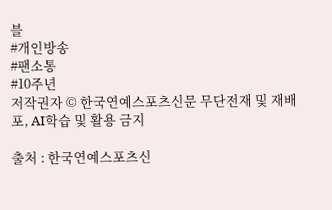블
#개인방송
#팬소통
#10주년
저작권자 © 한국연예스포츠신문 무단전재 및 재배포, AI학습 및 활용 금지

출처 : 한국연예스포츠신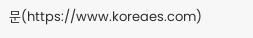문(https://www.koreaes.com)